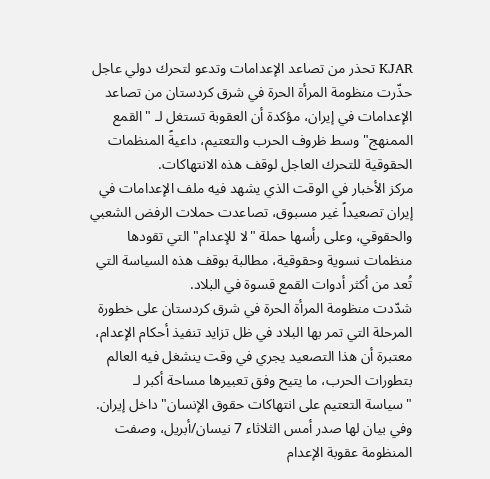KJAR تحذر من تصاعد الإعدامات وتدعو لتحرك دولي عاجل
حذّرت منظومة المرأة الحرة في شرق كردستان من تصاعد الإعدامات في إيران، مؤكدة أن العقوبة تستغل لـ "القمع الممنهج" وسط ظروف الحرب والتعتيم، داعيةً المنظمات الحقوقية للتحرك العاجل لوقف هذه الانتهاكات.
مركز الأخبار في الوقت الذي يشهد فيه ملف الإعدامات في إيران تصعيداً غير مسبوق، تصاعدت حملات الرفض الشعبي والحقوقي، وعلى رأسها حملة "لا للإعدام" التي تقودها منظمات نسوية وحقوقية، مطالبة بوقف هذه السياسة التي تُعد من أكثر أدوات القمع قسوة في البلاد.
شدّدت منظومة المرأة الحرة في شرق كردستان على خطورة المرحلة التي تمر بها البلاد في ظل تزايد تنفيذ أحكام الإعدام، معتبرة أن هذا التصعيد يجري في وقت ينشغل فيه العالم بتطورات الحرب، ما يتيح وفق تعبيرها مساحة أكبر لـ "سياسة التعتيم على انتهاكات حقوق الإنسان" داخل إيران.
وفي بيان لها صدر أمس الثلاثاء 7 نيسان/أبريل، وصفت المنظومة عقوبة الإعدام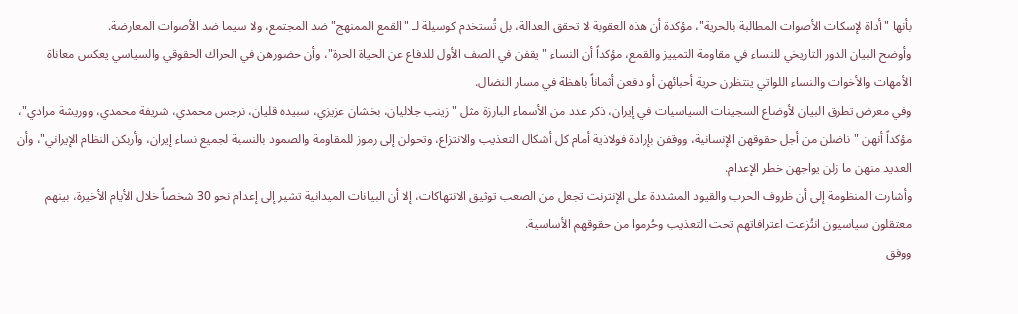بأنها "أداة لإسكات الأصوات المطالبة بالحرية"، مؤكدة أن هذه العقوبة لا تحقق العدالة، بل تُستخدم كوسيلة لـ "القمع الممنهج" ضد المجتمع، ولا سيما ضد الأصوات المعارضة.
وأوضح البيان الدور التاريخي للنساء في مقاومة التمييز والقمع، مؤكداً أن النساء "يقفن في الصف الأول للدفاع عن الحياة الحرة"، وأن حضورهن في الحراك الحقوقي والسياسي يعكس معاناة الأمهات والأخوات والنساء اللواتي ينتظرن حرية أحبائهن أو دفعن أثماناً باهظة في مسار النضال.
وفي معرض تطرق البيان لأوضاع السجينات السياسيات في إيران، ذكر عدد من الأسماء البارزة مثل "زينب جلاليان، بخشان عزیزي، سبیده قلیان، نرجس محمدي، شریفة محمدي، ووریشة مرادي"، مؤكداً أنهن "ناضلن من أجل حقوقهن الإنسانية، ووقفن بإرادة فولاذية أمام كل أشكال التعذيب والانتزاع، وتحولن إلى رموز للمقاومة والصمود بالنسبة لجميع نساء إيران، وأربكن النظام الإيراني"، وأن العديد منهن ما زلن يواجهن خطر الإعدام.
وأشارت المنظومة إلى أن ظروف الحرب والقيود المشددة على الإنترنت تجعل من الصعب توثيق الانتهاكات، إلا أن البيانات الميدانية تشير إلى إعدام نحو 30 شخصاً خلال الأيام الأخيرة، بينهم معتقلون سياسيون انتُزعت اعترافاتهم تحت التعذيب وحُرموا من حقوقهم الأساسية.
ووفق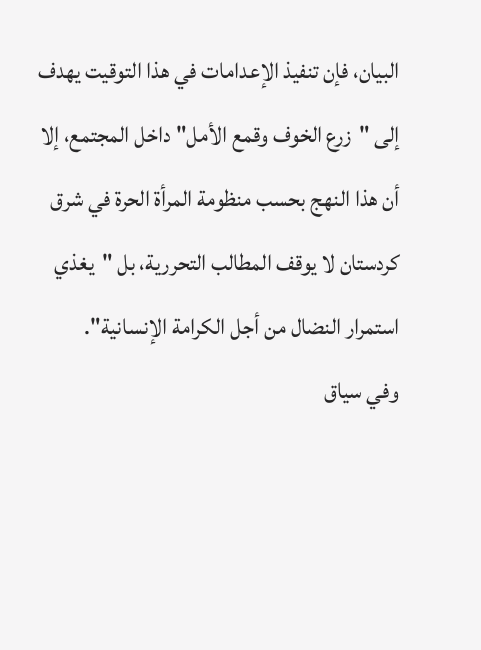البيان، فإن تنفيذ الإعدامات في هذا التوقيت يهدف إلى "زرع الخوف وقمع الأمل" داخل المجتمع، إلا أن هذا النهج بحسب منظومة المرأة الحرة في شرق كردستان لا يوقف المطالب التحررية، بل "يغذي استمرار النضال من أجل الكرامة الإنسانية".
وفي سياق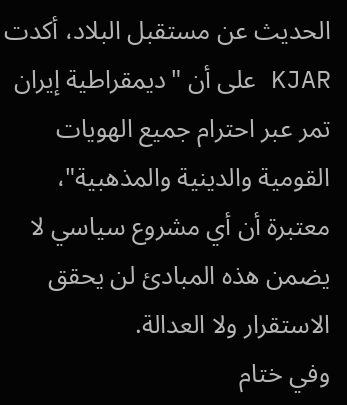الحديث عن مستقبل البلاد، أكدت KJAR على أن "ديمقراطية إيران تمر عبر احترام جميع الهويات القومية والدينية والمذهبية"، معتبرة أن أي مشروع سياسي لا يضمن هذه المبادئ لن يحقق الاستقرار ولا العدالة.
وفي ختام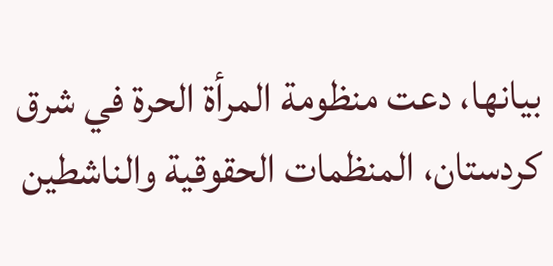بيانها، دعت منظومة المرأة الحرة في شرق كردستان، المنظمات الحقوقية والناشطين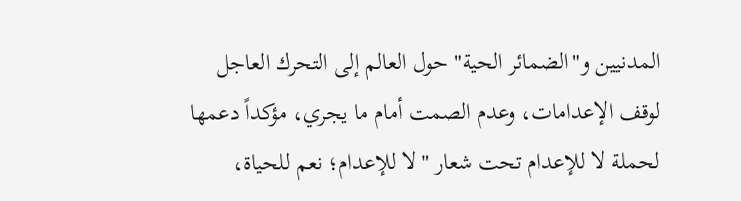المدنيين و"الضمائر الحية" حول العالم إلى التحرك العاجل لوقف الإعدامات، وعدم الصمت أمام ما يجري، مؤكداً دعمها لحملة لا للإعدام تحت شعار "لا للإعدام؛ نعم للحياة،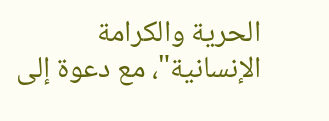الحرية والكرامة الإنسانية"، مع دعوة إلى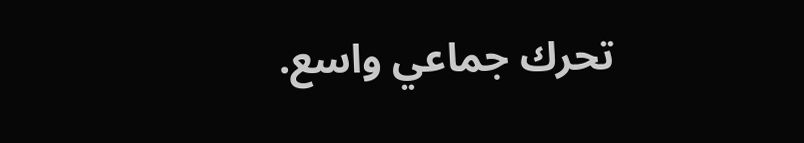تحرك جماعي واسع.